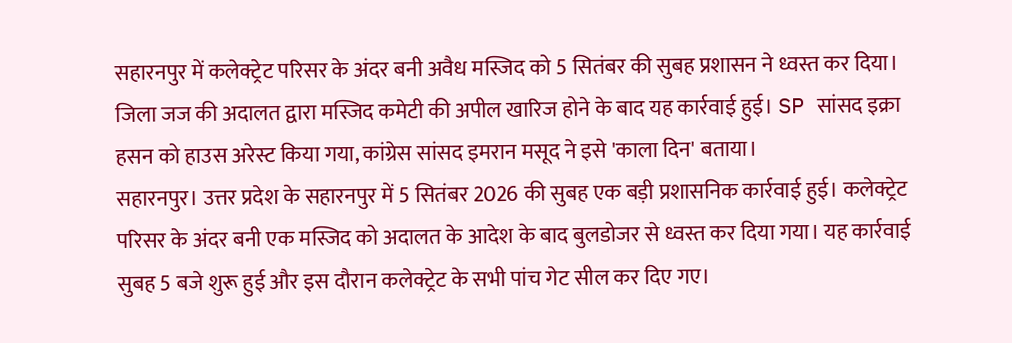सहारनपुर में कलेक्ट्रेट परिसर के अंदर बनी अवैध मस्जिद को 5 सितंबर की सुबह प्रशासन ने ध्वस्त कर दिया। जिला जज की अदालत द्वारा मस्जिद कमेटी की अपील खारिज होने के बाद यह कार्रवाई हुई। SP सांसद इक्रा हसन को हाउस अरेस्ट किया गया, कांग्रेस सांसद इमरान मसूद ने इसे 'काला दिन' बताया।
सहारनपुर। उत्तर प्रदेश के सहारनपुर में 5 सितंबर 2026 की सुबह एक बड़ी प्रशासनिक कार्रवाई हुई। कलेक्ट्रेट परिसर के अंदर बनी एक मस्जिद को अदालत के आदेश के बाद बुलडोजर से ध्वस्त कर दिया गया। यह कार्रवाई सुबह 5 बजे शुरू हुई और इस दौरान कलेक्ट्रेट के सभी पांच गेट सील कर दिए गए।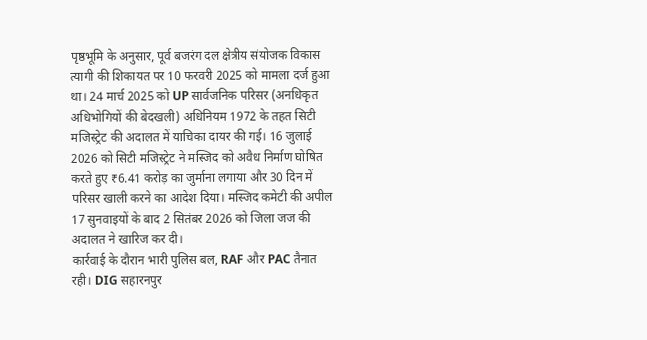पृष्ठभूमि के अनुसार, पूर्व बजरंग दल क्षेत्रीय संयोजक विकास त्यागी की शिकायत पर 10 फरवरी 2025 को मामला दर्ज हुआ था। 24 मार्च 2025 को UP सार्वजनिक परिसर (अनधिकृत अधिभोगियों की बेदखली) अधिनियम 1972 के तहत सिटी मजिस्ट्रेट की अदालत में याचिका दायर की गई। 16 जुलाई 2026 को सिटी मजिस्ट्रेट ने मस्जिद को अवैध निर्माण घोषित करते हुए ₹6.41 करोड़ का जुर्माना लगाया और 30 दिन में परिसर खाली करने का आदेश दिया। मस्जिद कमेटी की अपील 17 सुनवाइयों के बाद 2 सितंबर 2026 को जिला जज की अदालत ने खारिज कर दी।
कार्रवाई के दौरान भारी पुलिस बल, RAF और PAC तैनात रही। DIG सहारनपुर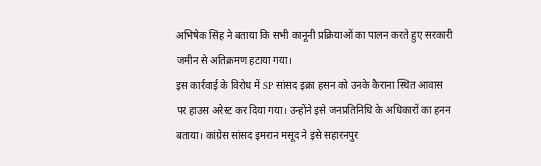अभिषेक सिंह ने बताया कि सभी कानूनी प्रक्रियाओं का पालन करते हुए सरकारी जमीन से अतिक्रमण हटाया गया।
इस कार्रवाई के विरोध में SP सांसद इक्रा हसन को उनके कैराना स्थित आवास पर हाउस अरेस्ट कर दिया गया। उन्होंने इसे जनप्रतिनिधि के अधिकारों का हनन बताया। कांग्रेस सांसद इमरान मसूद ने इसे सहारनपुर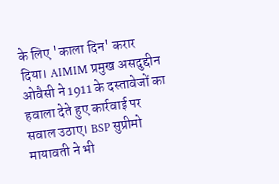के लिए 'काला दिन' करार दिया। AIMIM प्रमुख असदुद्दीन ओवैसी ने 1911 के दस्तावेजों का हवाला देते हुए कार्रवाई पर सवाल उठाए। BSP सुप्रीमो मायावती ने भी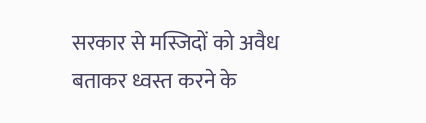सरकार से मस्जिदों को अवैध बताकर ध्वस्त करने के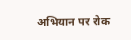अभियान पर रोक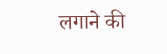लगाने की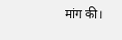मांग की।